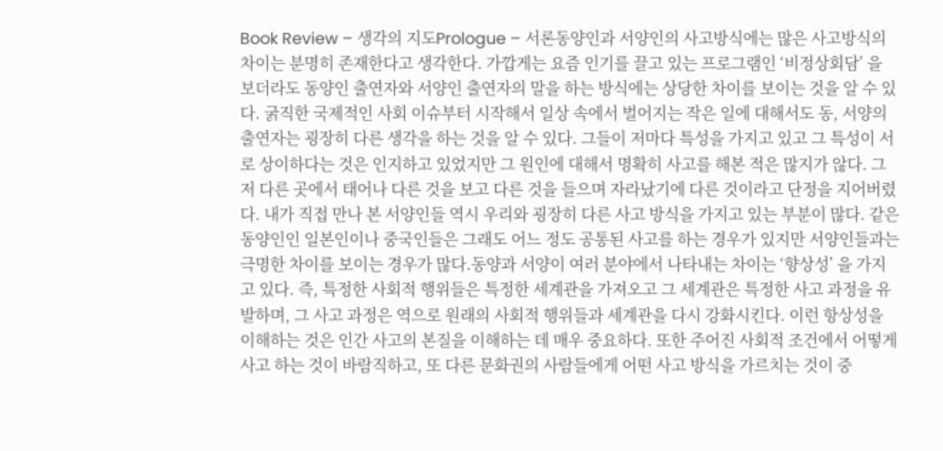Book Review – 생각의 지도Prologue – 서론동양인과 서양인의 사고방식에는 많은 사고방식의 차이는 분명히 존재한다고 생각한다. 가깝게는 요즘 인기를 끌고 있는 프로그램인 ‘비정상회담’ 을 보더라도 동양인 출연자와 서양인 출연자의 말을 하는 방식에는 상당한 차이를 보이는 것을 알 수 있다. 굵직한 국제적인 사회 이슈부터 시작해서 일상 속에서 벌어지는 작은 일에 대해서도 동, 서양의 출연자는 굉장히 다른 생각을 하는 것을 알 수 있다. 그들이 저마다 특성을 가지고 있고 그 특성이 서로 상이하다는 것은 인지하고 있었지만 그 원인에 대해서 명확히 사고를 해본 적은 많지가 않다. 그저 다른 곳에서 태어나 다른 것을 보고 다른 것을 들으며 자라났기에 다른 것이라고 단정을 지어버렸다. 내가 직접 만나 본 서양인들 역시 우리와 굉장히 다른 사고 방식을 가지고 있는 부분이 많다. 같은 동양인인 일본인이나 중국인들은 그래도 어느 정도 공통된 사고를 하는 경우가 있지만 서양인들과는 극명한 차이를 보이는 경우가 많다.동양과 서양이 여러 분야에서 나타내는 차이는 ‘향상성’ 을 가지고 있다. 즉, 특정한 사회적 행위들은 특정한 세계관을 가져오고 그 세계관은 특정한 사고 과정을 유발하며, 그 사고 과정은 역으로 원래의 사회적 행위들과 세계관을 다시 강화시킨다. 이런 항상성을 이해하는 것은 인간 사고의 본질을 이해하는 데 매우 중요하다. 또한 주어진 사회적 조건에서 어떻게 사고 하는 것이 바람직하고, 또 다른 문화권의 사람들에게 어떤 사고 방식을 가르치는 것이 중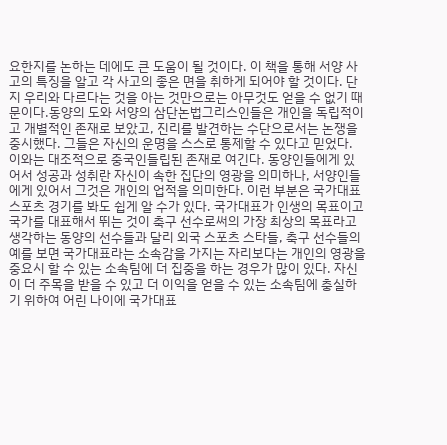요한지를 논하는 데에도 큰 도움이 될 것이다. 이 책을 통해 서양 사고의 특징을 알고 각 사고의 좋은 면을 취하게 되어야 할 것이다. 단지 우리와 다르다는 것을 아는 것만으로는 아무것도 얻을 수 없기 때문이다.동양의 도와 서양의 삼단논법그리스인들은 개인을 독립적이고 개별적인 존재로 보았고, 진리를 발견하는 수단으로서는 논쟁을 중시했다. 그들은 자신의 운명을 스스로 통제할 수 있다고 믿었다. 이와는 대조적으로 중국인들립된 존재로 여긴다. 동양인들에게 있어서 성공과 성취란 자신이 속한 집단의 영광을 의미하나, 서양인들에게 있어서 그것은 개인의 업적을 의미한다. 이런 부분은 국가대표 스포츠 경기를 봐도 쉽게 알 수가 있다. 국가대표가 인생의 목표이고 국가를 대표해서 뛰는 것이 축구 선수로써의 가장 최상의 목표라고 생각하는 동양의 선수들과 달리 외국 스포츠 스타들, 축구 선수들의 예를 보면 국가대표라는 소속감을 가지는 자리보다는 개인의 영광을 중요시 할 수 있는 소속팀에 더 집중을 하는 경우가 많이 있다. 자신이 더 주목을 받을 수 있고 더 이익을 얻을 수 있는 소속팀에 충실하기 위하여 어린 나이에 국가대표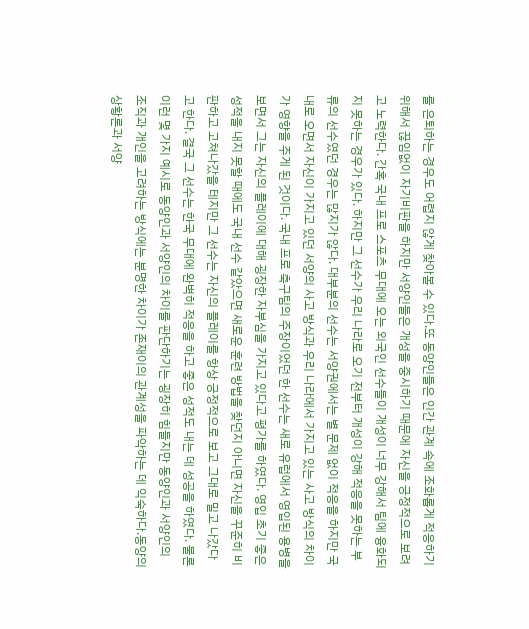를 은퇴하는 경우도 어렵지 않게 찾아볼 수 있다.또 동양인들은 인간 관계 속에 조화롭게 적응하기 위해서 끊임없이 자기비판을 하지만 서양인들은 개성을 중시하기 때문에 자신을 긍정적으로 보려고 노력한다. 간혹 국내 프로 스포츠 무대에 오는 외국인 선수들이 개성이 너무 강해서 팀에 융화되지 못하는 경우가 있다. 하지만 그 선수가 우리 나라로 오기 전부터 개성이 강해 적응을 못하는 부류의 선수였던 경우는 많지가 않다. 대부분의 선수는 서양권에서는 별 문제 없이 적응을 하지만 국내로 오면서 자신이 가지고 있던 서양의 사고 방식과 우리 나라에서 가지고 있는 사고 방식의 차이가 영향을 주게 된 것이다. 국내 프로 축구팀의 주장이었던 한 선수는 새로 유럽에서 영입된 용병을 보면서 그는 자신의 플레이에 대해 굉장한 자부심을 가지고 있다고 평가를 하였다. 영입 초기 좋은 성적을 내지 못할 때에도 국내 선수 같았으면 새로운 훈련 방법을 찾던지 아니면 자신을 꾸준히 비판하고 고쳐나갔을 테지만 그 선수는 자신의 플레이를 항상 긍정적으로 보고 그대로 밀고 나갔다고 한다. 결국 그 선수는 한국 무대에 완벽히 적응을 하고 좋은 성적도 내는 데 성공을 하였다. 물론 이런 몇 가지 예시로 동양인과 서양인의 차이를 판단하기는 굉장히 힘들지만 동양인과 서양인의 조직과 개인을 고려하는 방식에는 분명한 차이가 존재이의 관계성을 파악하는 데 익숙하다.동양의 상황론과 서양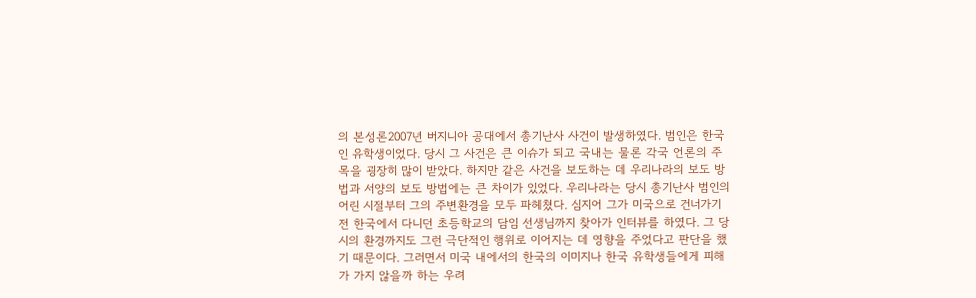의 본성론2007년 버지니아 공대에서 총기난사 사건이 발생하였다. 범인은 한국인 유학생이었다. 당시 그 사건은 큰 이슈가 되고 국내는 물론 각국 언론의 주목을 굉장히 많이 받았다. 하지만 같은 사건을 보도하는 데 우리나라의 보도 방법과 서양의 보도 방법에는 큰 차이가 있었다. 우리나라는 당시 총기난사 범인의 어린 시절부터 그의 주변환경을 모두 파헤쳤다. 심지어 그가 미국으로 건너가기 전 한국에서 다니던 초등학교의 담임 선생님까지 찾아가 인터뷰를 하였다. 그 당시의 환경까지도 그런 극단적인 행위로 이어지는 데 영향을 주었다고 판단을 했기 때문이다. 그러면서 미국 내에서의 한국의 이미지나 한국 유학생들에게 피해가 가지 않을까 하는 우려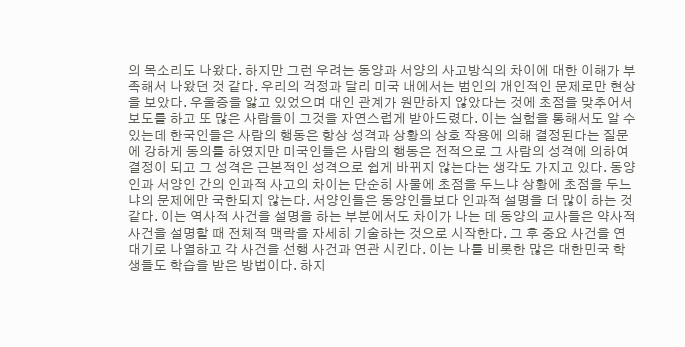의 목소리도 나왔다. 하지만 그런 우려는 동양과 서양의 사고방식의 차이에 대한 이해가 부족해서 나왔던 것 같다. 우리의 걱정과 달리 미국 내에서는 범인의 개인적인 문제로만 현상을 보았다. 우울증을 앓고 있었으며 대인 관계가 원만하지 않았다는 것에 초점을 맞추어서 보도를 하고 또 많은 사람들이 그것을 자연스럽게 받아드렸다. 이는 실험을 통해서도 알 수 있는데 한국인들은 사람의 행동은 항상 성격과 상황의 상호 작용에 의해 결정된다는 질문에 강하게 동의를 하였지만 미국인들은 사람의 행동은 전적으로 그 사람의 성격에 의하여 결정이 되고 그 성격은 근본적인 성격으로 쉽게 바뀌지 않는다는 생각도 가지고 있다. 동양인과 서양인 간의 인과적 사고의 차이는 단순히 사물에 초점을 두느냐 상황에 초점을 두느냐의 문제에만 국한되지 않는다. 서양인들은 동양인들보다 인과적 설명을 더 많이 하는 것 같다. 이는 역사적 사건을 설명을 하는 부분에서도 차이가 나는 데 동양의 교사들은 약사적 사건을 설명할 때 전체적 맥락을 자세히 기술하는 것으로 시작한다. 그 후 중요 사건을 연대기로 나열하고 각 사건을 선행 사건과 연관 시킨다. 이는 나를 비롯한 많은 대한민국 학생들도 학습을 받은 방법이다. 하지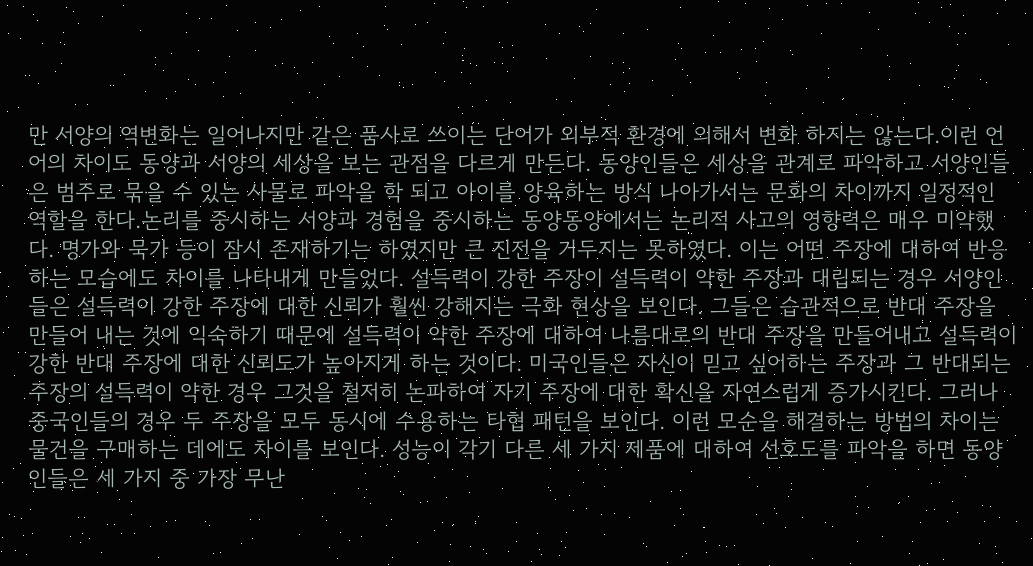만 서양의 역변화는 일어나지만 같은 품사로 쓰이는 단어가 외부적 환경에 의해서 변화 하지는 않는다.이런 언어의 차이도 동양과 서양의 세상을 보는 관점을 다르게 만든다. 동양인들은 세상을 관계로 파악하고 서양인들은 범주로 묶을 수 있는 사물로 파악을 학 되고 아이를 양육하는 방식 나아가서는 문화의 차이까지 일정적인 역할을 한다.논리를 중시하는 서양과 경험을 중시하는 동양동양에서는 논리적 사고의 영향력은 매우 미약했다. 명가와 묵가 등이 잠시 존재하기는 하였지만 큰 진전을 거두지는 못하였다. 이는 어떤 주장에 대하여 반응하는 모습에도 차이를 나타내게 만들었다. 설득력이 강한 주장이 설득력이 약한 주장과 대립되는 경우 서양인들은 설득력이 강한 주장에 대한 신뢰가 훨씬 강해지는 극화 현상을 보인다. 그들은 습관적으로 반대 주장을 만들어 내는 것에 익숙하기 때문에 설득력이 약한 주장에 대하여 나름대로의 반대 주장을 만들어내고 설득력이 강한 반대 주장에 대한 신뢰도가 높아지게 하는 것이다. 미국인들은 자신이 믿고 싶어하는 주장과 그 반대되는 주장의 설득력이 약한 경우 그것을 철저히 논파하여 자기 주장에 대한 확신을 자연스럽게 증가시킨다. 그러나 중국인들의 경우 두 주장을 모두 동시에 수용하는 타협 패턴을 보인다. 이런 모순을 해결하는 방법의 차이는 물건을 구매하는 데에도 차이를 보인다. 성능이 각기 다른 세 가지 제품에 대하여 선호도를 파악을 하면 동양인들은 세 가지 중 가장 무난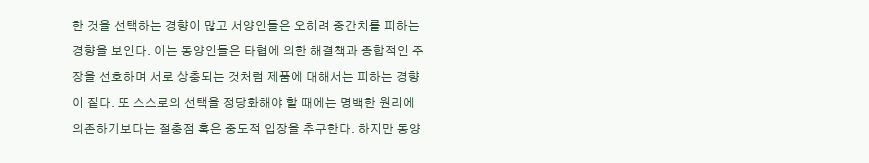한 것을 선택하는 경향이 많고 서양인들은 오히려 중간치를 피하는 경향을 보인다. 이는 동양인들은 타협에 의한 해결책과 종합적인 주장을 선호하며 서로 상충되는 것처럼 제품에 대해서는 피하는 경향이 짙다. 또 스스로의 선택을 정당화해야 할 때에는 명백한 원리에 의존하기보다는 절충점 혹은 중도적 입장을 추구한다. 하지만 동양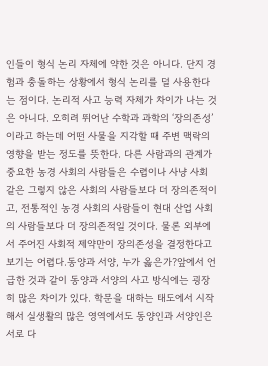인들이 형식 논리 자체에 약한 것은 아니다. 단지 경험과 충돌하는 상황에서 형식 논리를 덜 사용한다는 점이다. 논리적 사고 능력 자체가 차이가 나는 것은 아니다. 오히려 뛰어난 수학과 과학의 ‘장의존성’ 이라고 하는데 어떤 사물을 지각할 때 주변 맥락의 영향을 받는 정도를 뜻한다. 다른 사람과의 관계가 중요한 농경 사회의 사람들은 수렵이나 사냥 사회 같은 그렇지 않은 사회의 사람들보다 더 장의존적이고, 전통적인 농경 사회의 사람들이 현대 산업 사회의 사람들보다 더 장의존적일 것이다. 물론 외부에서 주어진 사회적 제약만이 장의존성을 결정한다고 보기는 어렵다.동양과 서양, 누가 옳은가?앞에서 언급한 것과 같이 동양과 서양의 사고 방식에는 굉장히 많은 차이가 있다. 학문을 대하는 태도에서 시작해서 실생활의 많은 영역에서도 동양인과 서양인은 서로 다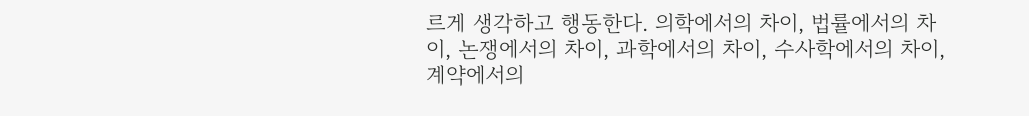르게 생각하고 행동한다. 의학에서의 차이, 법률에서의 차이, 논쟁에서의 차이, 과학에서의 차이, 수사학에서의 차이, 계약에서의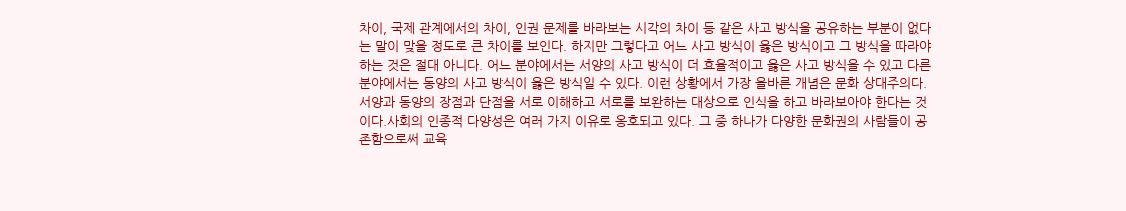차이, 국제 관계에서의 차이, 인권 문제를 바라보는 시각의 차이 등 같은 사고 방식을 공유하는 부분이 없다는 말이 맞을 정도로 큰 차이를 보인다. 하지만 그렇다고 어느 사고 방식이 옳은 방식이고 그 방식을 따라야 하는 것은 절대 아니다. 어느 분야에서는 서양의 사고 방식이 더 효율적이고 옳은 사고 방식을 수 있고 다른 분야에서는 동양의 사고 방식이 옳은 방식일 수 있다. 이런 상황에서 가장 올바른 개념은 문화 상대주의다. 서양과 동양의 장점과 단점을 서로 이해하고 서로를 보완하는 대상으로 인식을 하고 바라보아야 한다는 것이다.사회의 인종적 다양성은 여러 가지 이유로 옹호되고 있다. 그 중 하나가 다양한 문화권의 사람들이 공존함으로써 교육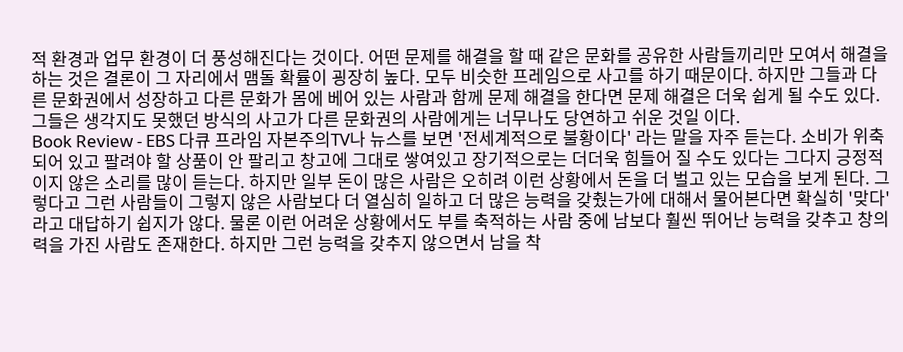적 환경과 업무 환경이 더 풍성해진다는 것이다. 어떤 문제를 해결을 할 때 같은 문화를 공유한 사람들끼리만 모여서 해결을 하는 것은 결론이 그 자리에서 맴돌 확률이 굉장히 높다. 모두 비슷한 프레임으로 사고를 하기 때문이다. 하지만 그들과 다른 문화권에서 성장하고 다른 문화가 몸에 베어 있는 사람과 함께 문제 해결을 한다면 문제 해결은 더욱 쉽게 될 수도 있다. 그들은 생각지도 못했던 방식의 사고가 다른 문화권의 사람에게는 너무나도 당연하고 쉬운 것일 이다.
Book Review - EBS 다큐 프라임 자본주의TV나 뉴스를 보면 '전세계적으로 불황이다' 라는 말을 자주 듣는다. 소비가 위축되어 있고 팔려야 할 상품이 안 팔리고 창고에 그대로 쌓여있고 장기적으로는 더더욱 힘들어 질 수도 있다는 그다지 긍정적이지 않은 소리를 많이 듣는다. 하지만 일부 돈이 많은 사람은 오히려 이런 상황에서 돈을 더 벌고 있는 모습을 보게 된다. 그렇다고 그런 사람들이 그렇지 않은 사람보다 더 열심히 일하고 더 많은 능력을 갖췄는가에 대해서 물어본다면 확실히 '맞다' 라고 대답하기 쉽지가 않다. 물론 이런 어려운 상황에서도 부를 축적하는 사람 중에 남보다 훨씬 뛰어난 능력을 갖추고 창의력을 가진 사람도 존재한다. 하지만 그런 능력을 갖추지 않으면서 남을 착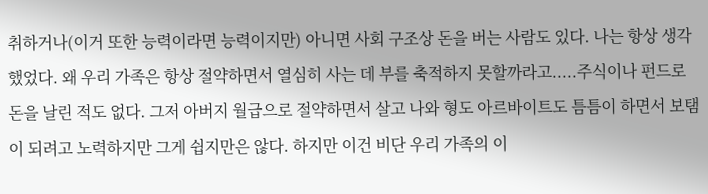취하거나(이거 또한 능력이라면 능력이지만) 아니면 사회 구조상 돈을 버는 사람도 있다. 나는 항상 생각했었다. 왜 우리 가족은 항상 절약하면서 열심히 사는 데 부를 축적하지 못할까라고.....주식이나 펀드로 돈을 날린 적도 없다. 그저 아버지 월급으로 절약하면서 살고 나와 형도 아르바이트도 틈틈이 하면서 보탬이 되려고 노력하지만 그게 쉽지만은 않다. 하지만 이건 비단 우리 가족의 이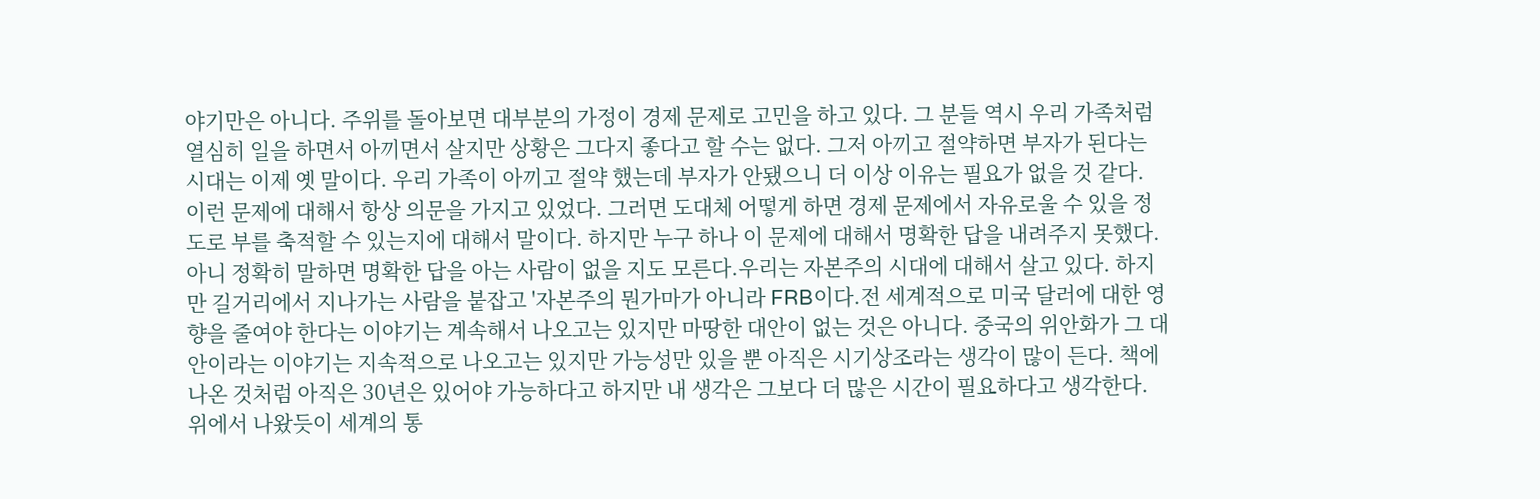야기만은 아니다. 주위를 돌아보면 대부분의 가정이 경제 문제로 고민을 하고 있다. 그 분들 역시 우리 가족처럼 열심히 일을 하면서 아끼면서 살지만 상황은 그다지 좋다고 할 수는 없다. 그저 아끼고 절약하면 부자가 된다는 시대는 이제 옛 말이다. 우리 가족이 아끼고 절약 했는데 부자가 안됐으니 더 이상 이유는 필요가 없을 것 같다. 이런 문제에 대해서 항상 의문을 가지고 있었다. 그러면 도대체 어떻게 하면 경제 문제에서 자유로울 수 있을 정도로 부를 축적할 수 있는지에 대해서 말이다. 하지만 누구 하나 이 문제에 대해서 명확한 답을 내려주지 못했다. 아니 정확히 말하면 명확한 답을 아는 사람이 없을 지도 모른다.우리는 자본주의 시대에 대해서 살고 있다. 하지만 길거리에서 지나가는 사람을 붙잡고 '자본주의 뭔가마가 아니라 FRB이다.전 세계적으로 미국 달러에 대한 영향을 줄여야 한다는 이야기는 계속해서 나오고는 있지만 마땅한 대안이 없는 것은 아니다. 중국의 위안화가 그 대안이라는 이야기는 지속적으로 나오고는 있지만 가능성만 있을 뿐 아직은 시기상조라는 생각이 많이 든다. 책에 나온 것처럼 아직은 30년은 있어야 가능하다고 하지만 내 생각은 그보다 더 많은 시간이 필요하다고 생각한다. 위에서 나왔듯이 세계의 통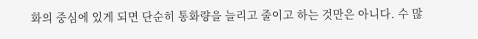화의 중심에 있게 되면 단순히 통화량을 늘리고 줄이고 하는 것만은 아니다. 수 많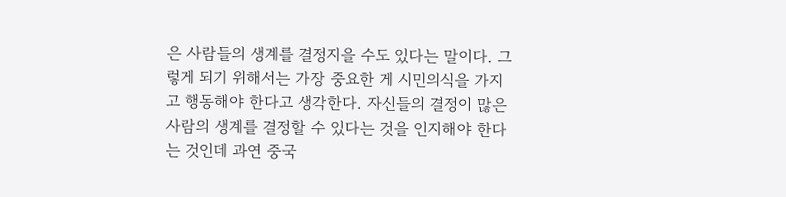은 사람들의 생계를 결정지을 수도 있다는 말이다. 그렇게 되기 위해서는 가장 중요한 게 시민의식을 가지고 행동해야 한다고 생각한다. 자신들의 결정이 많은 사람의 생계를 결정할 수 있다는 것을 인지해야 한다는 것인데 과연 중국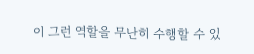이 그런 역할을 무난히 수행할 수 있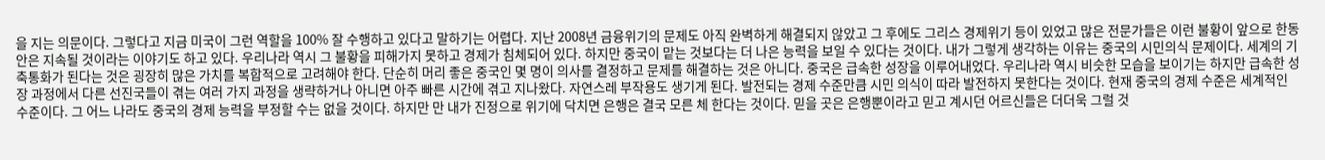을 지는 의문이다. 그렇다고 지금 미국이 그런 역할을 100% 잘 수행하고 있다고 말하기는 어렵다. 지난 2008년 금융위기의 문제도 아직 완벽하게 해결되지 않았고 그 후에도 그리스 경제위기 등이 있었고 많은 전문가들은 이런 불황이 앞으로 한동안은 지속될 것이라는 이야기도 하고 있다. 우리나라 역시 그 불황을 피해가지 못하고 경제가 침체되어 있다. 하지만 중국이 맡는 것보다는 더 나은 능력을 보일 수 있다는 것이다. 내가 그렇게 생각하는 이유는 중국의 시민의식 문제이다. 세계의 기축통화가 된다는 것은 굉장히 많은 가치를 복합적으로 고려해야 한다. 단순히 머리 좋은 중국인 몇 명이 의사를 결정하고 문제를 해결하는 것은 아니다. 중국은 급속한 성장을 이루어내었다. 우리나라 역시 비슷한 모습을 보이기는 하지만 급속한 성장 과정에서 다른 선진국들이 겪는 여러 가지 과정을 생략하거나 아니면 아주 빠른 시간에 겪고 지나왔다. 자연스레 부작용도 생기게 된다. 발전되는 경제 수준만큼 시민 의식이 따라 발전하지 못한다는 것이다. 현재 중국의 경제 수준은 세계적인 수준이다. 그 어느 나라도 중국의 경제 능력을 부정할 수는 없을 것이다. 하지만 만 내가 진정으로 위기에 닥치면 은행은 결국 모른 체 한다는 것이다. 믿을 곳은 은행뿐이라고 믿고 계시던 어르신들은 더더욱 그럴 것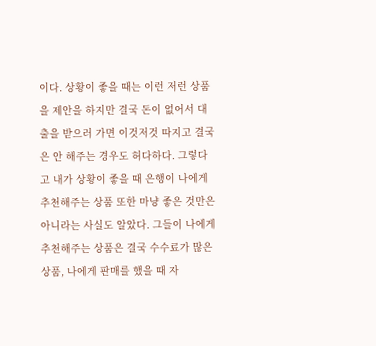이다. 상황이 좋을 때는 이런 저런 상품을 제안을 하지만 결국 돈이 없어서 대출을 받으러 가면 이것저것 따지고 결국은 안 해주는 경우도 허다하다. 그렇다고 내가 상황이 좋을 때 은행이 나에게 추천해주는 상품 또한 마냥 좋은 것만은 아니라는 사실도 알았다. 그들이 나에게 추천해주는 상품은 결국 수수료가 많은 상품, 나에게 판매를 했을 때 자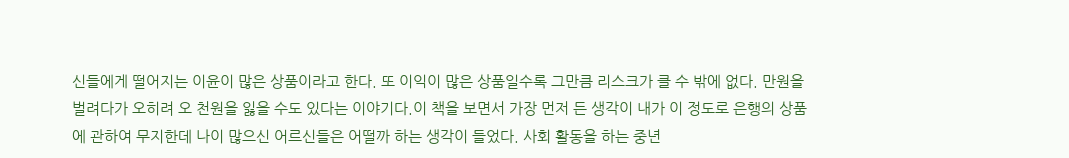신들에게 떨어지는 이윤이 많은 상품이라고 한다. 또 이익이 많은 상품일수록 그만큼 리스크가 클 수 밖에 없다. 만원을 벌려다가 오히려 오 천원을 잃을 수도 있다는 이야기다.이 책을 보면서 가장 먼저 든 생각이 내가 이 정도로 은행의 상품에 관하여 무지한데 나이 많으신 어르신들은 어떨까 하는 생각이 들었다. 사회 활동을 하는 중년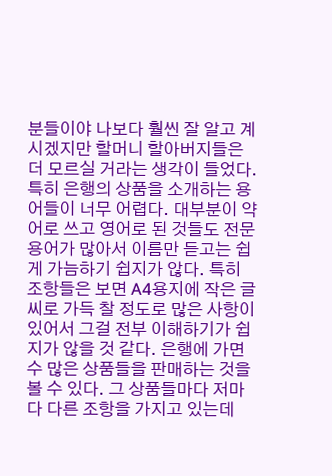분들이야 나보다 훨씬 잘 알고 계시겠지만 할머니 할아버지들은 더 모르실 거라는 생각이 들었다. 특히 은행의 상품을 소개하는 용어들이 너무 어렵다. 대부분이 약어로 쓰고 영어로 된 것들도 전문 용어가 많아서 이름만 듣고는 쉽게 가늠하기 쉽지가 않다. 특히 조항들은 보면 A4용지에 작은 글씨로 가득 찰 정도로 많은 사항이 있어서 그걸 전부 이해하기가 쉽지가 않을 것 같다. 은행에 가면 수 많은 상품들을 판매하는 것을 볼 수 있다. 그 상품들마다 저마다 다른 조항을 가지고 있는데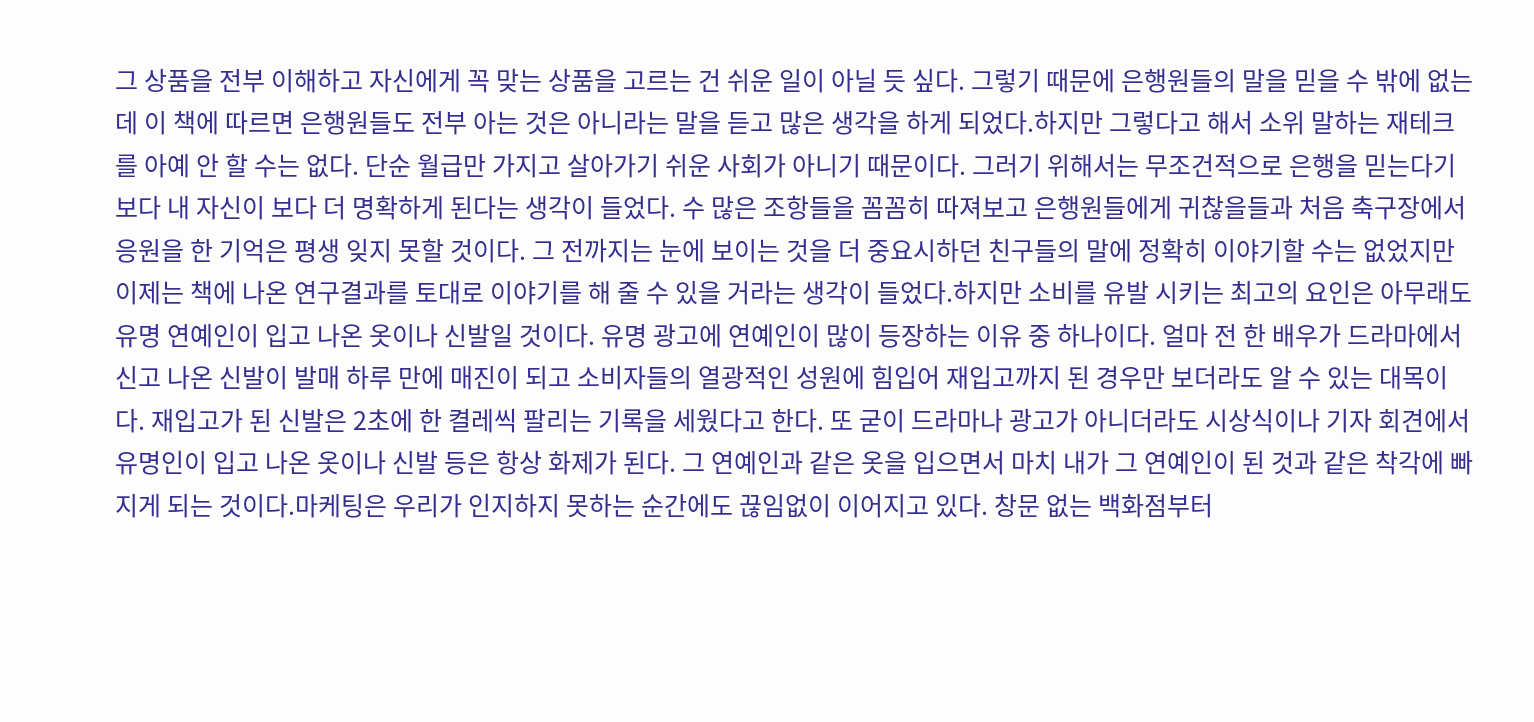그 상품을 전부 이해하고 자신에게 꼭 맞는 상품을 고르는 건 쉬운 일이 아닐 듯 싶다. 그렇기 때문에 은행원들의 말을 믿을 수 밖에 없는 데 이 책에 따르면 은행원들도 전부 아는 것은 아니라는 말을 듣고 많은 생각을 하게 되었다.하지만 그렇다고 해서 소위 말하는 재테크를 아예 안 할 수는 없다. 단순 월급만 가지고 살아가기 쉬운 사회가 아니기 때문이다. 그러기 위해서는 무조건적으로 은행을 믿는다기보다 내 자신이 보다 더 명확하게 된다는 생각이 들었다. 수 많은 조항들을 꼼꼼히 따져보고 은행원들에게 귀찮을들과 처음 축구장에서 응원을 한 기억은 평생 잊지 못할 것이다. 그 전까지는 눈에 보이는 것을 더 중요시하던 친구들의 말에 정확히 이야기할 수는 없었지만 이제는 책에 나온 연구결과를 토대로 이야기를 해 줄 수 있을 거라는 생각이 들었다.하지만 소비를 유발 시키는 최고의 요인은 아무래도 유명 연예인이 입고 나온 옷이나 신발일 것이다. 유명 광고에 연예인이 많이 등장하는 이유 중 하나이다. 얼마 전 한 배우가 드라마에서 신고 나온 신발이 발매 하루 만에 매진이 되고 소비자들의 열광적인 성원에 힘입어 재입고까지 된 경우만 보더라도 알 수 있는 대목이다. 재입고가 된 신발은 2초에 한 켤레씩 팔리는 기록을 세웠다고 한다. 또 굳이 드라마나 광고가 아니더라도 시상식이나 기자 회견에서 유명인이 입고 나온 옷이나 신발 등은 항상 화제가 된다. 그 연예인과 같은 옷을 입으면서 마치 내가 그 연예인이 된 것과 같은 착각에 빠지게 되는 것이다.마케팅은 우리가 인지하지 못하는 순간에도 끊임없이 이어지고 있다. 창문 없는 백화점부터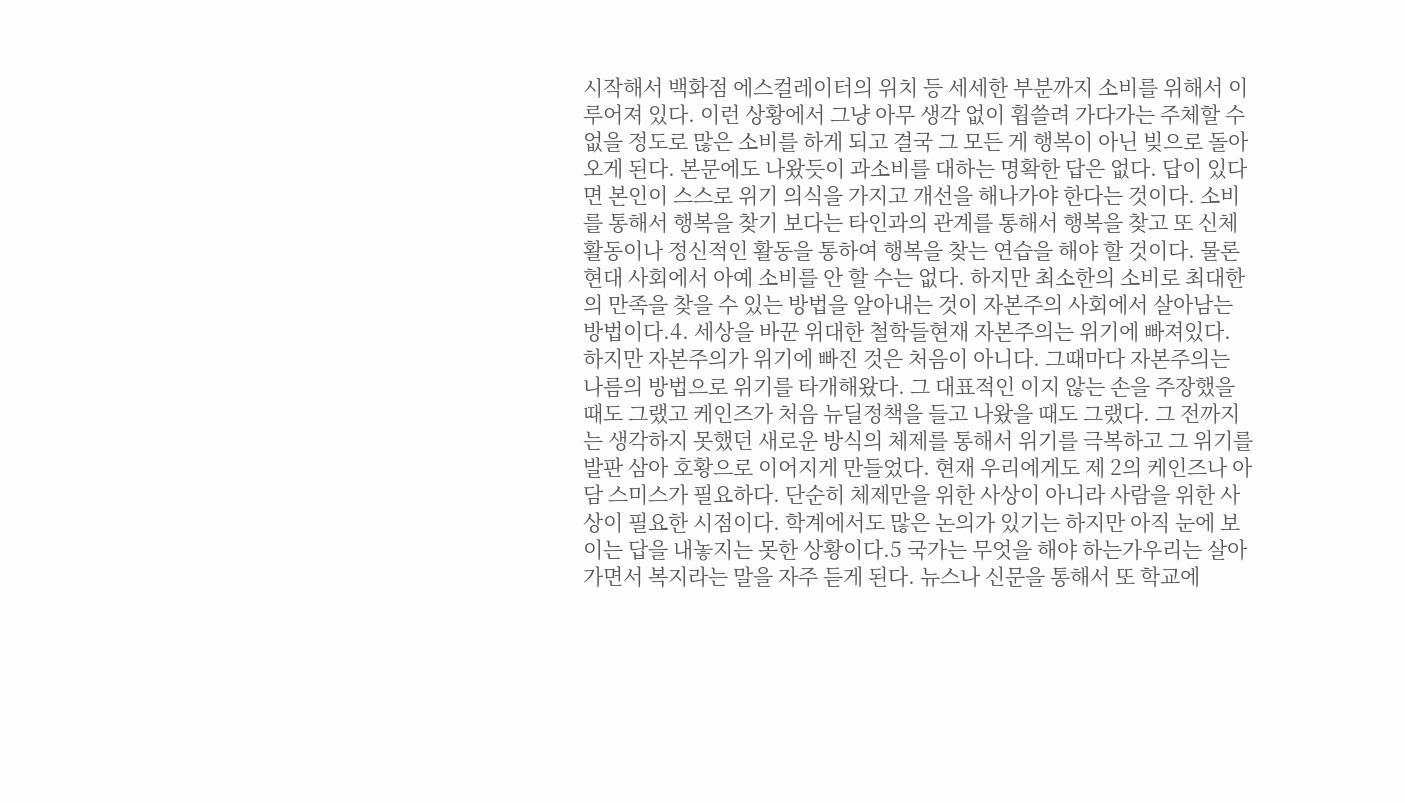시작해서 백화점 에스컬레이터의 위치 등 세세한 부분까지 소비를 위해서 이루어져 있다. 이런 상황에서 그냥 아무 생각 없이 휩쓸려 가다가는 주체할 수 없을 정도로 많은 소비를 하게 되고 결국 그 모든 게 행복이 아닌 빚으로 돌아오게 된다. 본문에도 나왔듯이 과소비를 대하는 명확한 답은 없다. 답이 있다면 본인이 스스로 위기 의식을 가지고 개선을 해나가야 한다는 것이다. 소비를 통해서 행복을 찾기 보다는 타인과의 관계를 통해서 행복을 찾고 또 신체활동이나 정신적인 활동을 통하여 행복을 찾는 연습을 해야 할 것이다. 물론 현대 사회에서 아예 소비를 안 할 수는 없다. 하지만 최소한의 소비로 최대한의 만족을 찾을 수 있는 방법을 알아내는 것이 자본주의 사회에서 살아남는 방법이다.4. 세상을 바꾼 위대한 철학들현재 자본주의는 위기에 빠져있다. 하지만 자본주의가 위기에 빠진 것은 처음이 아니다. 그때마다 자본주의는 나름의 방법으로 위기를 타개해왔다. 그 대표적인 이지 않는 손을 주장했을 때도 그랬고 케인즈가 처음 뉴딜정책을 들고 나왔을 때도 그랬다. 그 전까지는 생각하지 못했던 새로운 방식의 체제를 통해서 위기를 극복하고 그 위기를 발판 삼아 호황으로 이어지게 만들었다. 현재 우리에게도 제 2의 케인즈나 아담 스미스가 필요하다. 단순히 체제만을 위한 사상이 아니라 사람을 위한 사상이 필요한 시점이다. 학계에서도 많은 논의가 있기는 하지만 아직 눈에 보이는 답을 내놓지는 못한 상황이다.5 국가는 무엇을 해야 하는가우리는 살아가면서 복지라는 말을 자주 듣게 된다. 뉴스나 신문을 통해서 또 학교에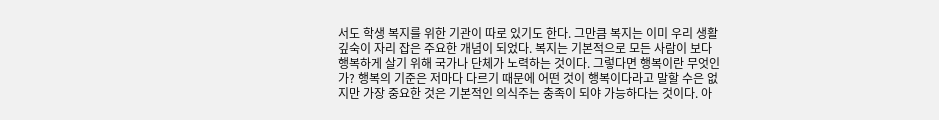서도 학생 복지를 위한 기관이 따로 있기도 한다. 그만큼 복지는 이미 우리 생활 깊숙이 자리 잡은 주요한 개념이 되었다. 복지는 기본적으로 모든 사람이 보다 행복하게 살기 위해 국가나 단체가 노력하는 것이다. 그렇다면 행복이란 무엇인가? 행복의 기준은 저마다 다르기 때문에 어떤 것이 행복이다라고 말할 수은 없지만 가장 중요한 것은 기본적인 의식주는 충족이 되야 가능하다는 것이다. 아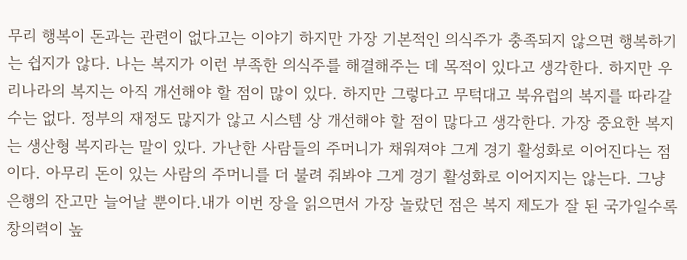무리 행복이 돈과는 관련이 없다고는 이야기 하지만 가장 기본적인 의식주가 충족되지 않으면 행복하기는 쉽지가 않다. 나는 복지가 이런 부족한 의식주를 해결해주는 데 목적이 있다고 생각한다. 하지만 우리나라의 복지는 아직 개선해야 할 점이 많이 있다. 하지만 그렇다고 무턱대고 북유럽의 복지를 따라갈 수는 없다. 정부의 재정도 많지가 않고 시스템 상 개선해야 할 점이 많다고 생각한다. 가장 중요한 복지는 생산형 복지라는 말이 있다. 가난한 사람들의 주머니가 채워져야 그게 경기 활성화로 이어진다는 점이다. 아무리 돈이 있는 사람의 주머니를 더 불려 줘봐야 그게 경기 활성화로 이어지지는 않는다. 그냥 은행의 잔고만 늘어날 뿐이다.내가 이번 장을 읽으면서 가장 놀랐던 점은 복지 제도가 잘 된 국가일수록 창의력이 높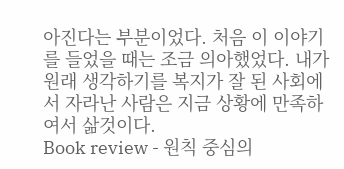아진다는 부분이었다. 처음 이 이야기를 들었을 때는 조금 의아했었다. 내가 원래 생각하기를 복지가 잘 된 사회에서 자라난 사람은 지금 상황에 만족하여서 삶것이다.
Book review - 원칙 중심의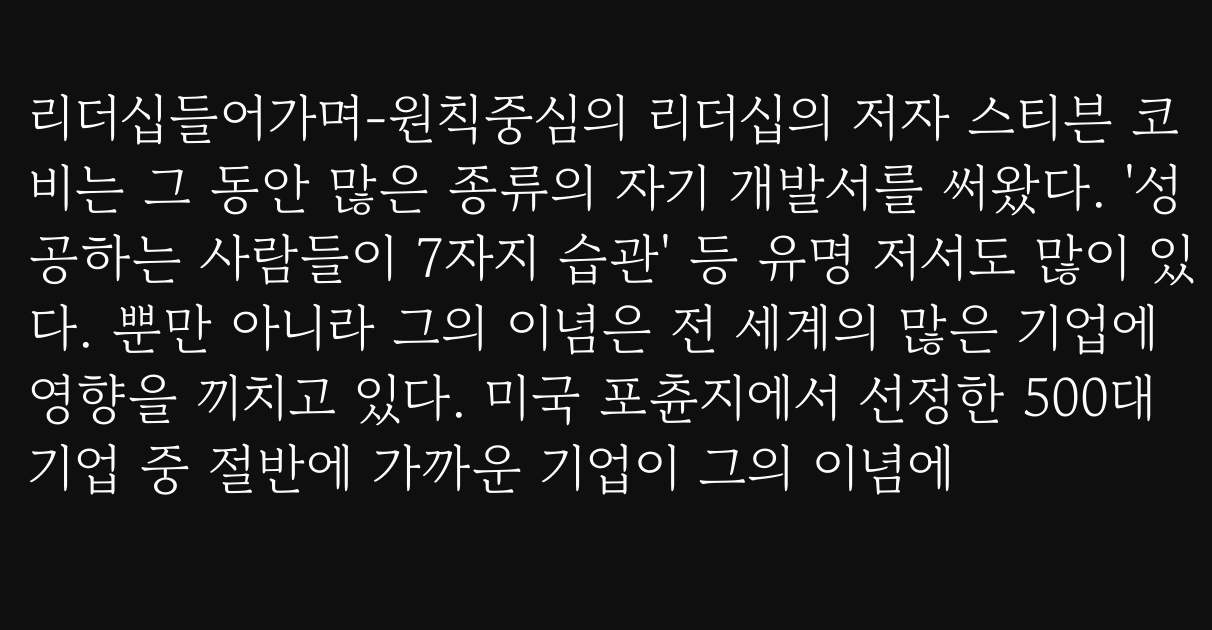리더십들어가며-원칙중심의 리더십의 저자 스티븐 코비는 그 동안 많은 종류의 자기 개발서를 써왔다. '성공하는 사람들이 7자지 습관' 등 유명 저서도 많이 있다. 뿐만 아니라 그의 이념은 전 세계의 많은 기업에 영향을 끼치고 있다. 미국 포츈지에서 선정한 500대 기업 중 절반에 가까운 기업이 그의 이념에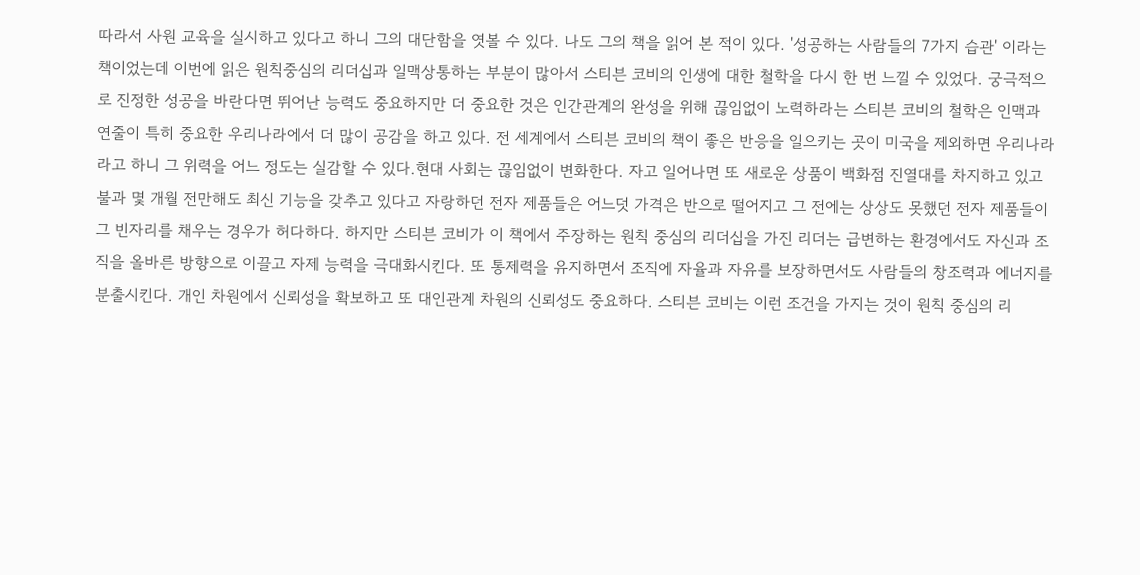따라서 사원 교육을 실시하고 있다고 하니 그의 대단함을 엿볼 수 있다. 나도 그의 책을 읽어 본 적이 있다. '성공하는 사람들의 7가지 습관' 이라는 책이었는데 이번에 읽은 원칙중심의 리더십과 일맥상통하는 부분이 많아서 스티븐 코비의 인생에 대한 철학을 다시 한 번 느낄 수 있었다. 궁극적으로 진정한 성공을 바란다면 뛰어난 능력도 중요하지만 더 중요한 것은 인간관계의 완성을 위해 끊임없이 노력하라는 스티븐 코비의 철학은 인맥과 연줄이 특히 중요한 우리나라에서 더 많이 공감을 하고 있다. 전 세계에서 스티븐 코비의 책이 좋은 반응을 일으키는 곳이 미국을 제외하면 우리나라라고 하니 그 위력을 어느 정도는 실감할 수 있다.현대 사회는 끊임없이 변화한다. 자고 일어나면 또 새로운 상품이 백화점 진열대를 차지하고 있고 불과 몇 개월 전만해도 최신 기능을 갖추고 있다고 자랑하던 전자 제품들은 어느덧 가격은 반으로 떨어지고 그 전에는 상상도 못했던 전자 제품들이 그 빈자리를 채우는 경우가 허다하다. 하지만 스티븐 코비가 이 책에서 주장하는 원칙 중심의 리더십을 가진 리더는 급변하는 환경에서도 자신과 조직을 올바른 방향으로 이끌고 자제 능력을 극대화시킨다. 또 통제력을 유지하면서 조직에 자율과 자유를 보장하면서도 사람들의 창조력과 에너지를 분출시킨다. 개인 차원에서 신뢰성을 확보하고 또 대인관계 차원의 신뢰성도 중요하다. 스티븐 코비는 이런 조건을 가지는 것이 원칙 중심의 리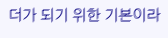더가 되기 위한 기본이라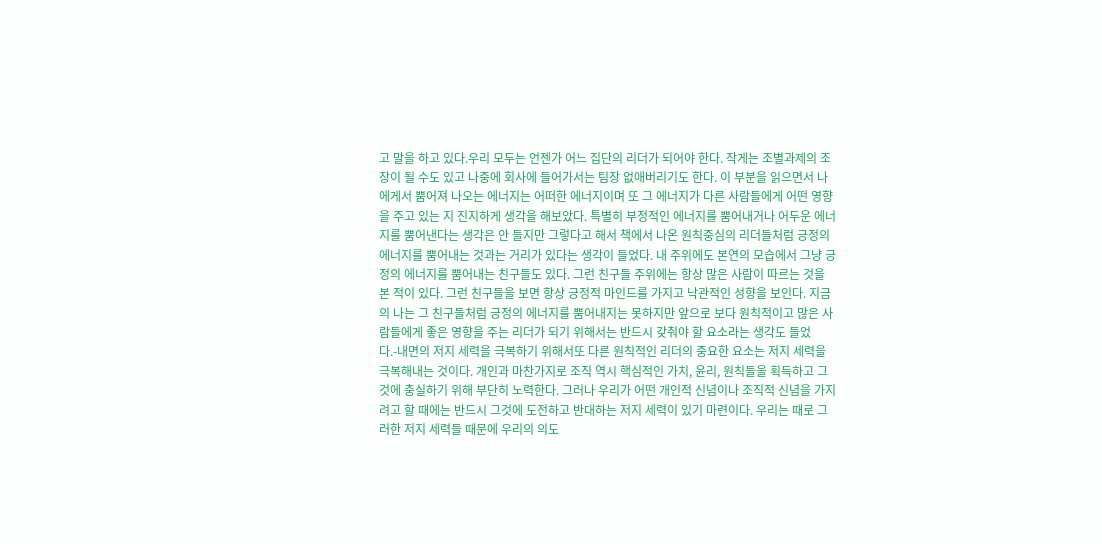고 말을 하고 있다.우리 모두는 언젠가 어느 집단의 리더가 되어야 한다. 작게는 조별과제의 조장이 될 수도 있고 나중에 회사에 들어가서는 팀장 없애버리기도 한다. 이 부분을 읽으면서 나에게서 뿜어져 나오는 에너지는 어떠한 에너지이며 또 그 에너지가 다른 사람들에게 어떤 영향을 주고 있는 지 진지하게 생각을 해보았다. 특별히 부정적인 에너지를 뿜어내거나 어두운 에너지를 뿜어낸다는 생각은 안 들지만 그렇다고 해서 책에서 나온 원칙중심의 리더들처럼 긍정의 에너지를 뿜어내는 것과는 거리가 있다는 생각이 들었다. 내 주위에도 본연의 모습에서 그냥 긍정의 에너지를 뿜어내는 친구들도 있다. 그런 친구들 주위에는 항상 많은 사람이 따르는 것을 본 적이 있다. 그런 친구들을 보면 항상 긍정적 마인드를 가지고 낙관적인 성향을 보인다. 지금의 나는 그 친구들처럼 긍정의 에너지를 뿜어내지는 못하지만 앞으로 보다 원칙적이고 많은 사람들에게 좋은 영향을 주는 리더가 되기 위해서는 반드시 갖춰야 할 요소라는 생각도 들었다.-내면의 저지 세력을 극복하기 위해서또 다른 원칙적인 리더의 중요한 요소는 저지 세력을 극복해내는 것이다. 개인과 마찬가지로 조직 역시 핵심적인 가치, 윤리, 원칙들을 획득하고 그것에 충실하기 위해 부단히 노력한다. 그러나 우리가 어떤 개인적 신념이나 조직적 신념을 가지려고 할 때에는 반드시 그것에 도전하고 반대하는 저지 세력이 있기 마련이다. 우리는 때로 그러한 저지 세력들 때문에 우리의 의도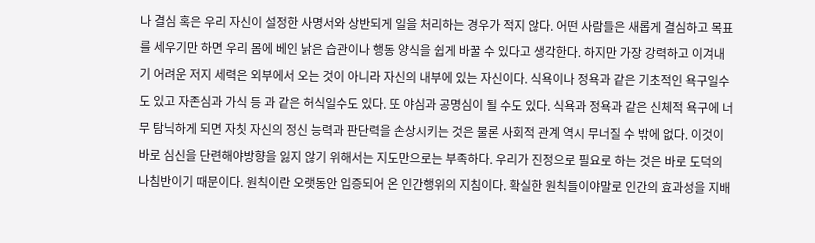나 결심 혹은 우리 자신이 설정한 사명서와 상반되게 일을 처리하는 경우가 적지 않다. 어떤 사람들은 새롭게 결심하고 목표를 세우기만 하면 우리 몸에 베인 낡은 습관이나 행동 양식을 쉽게 바꿀 수 있다고 생각한다. 하지만 가장 강력하고 이겨내기 어려운 저지 세력은 외부에서 오는 것이 아니라 자신의 내부에 있는 자신이다. 식욕이나 정욕과 같은 기초적인 욕구일수도 있고 자존심과 가식 등 과 같은 허식일수도 있다. 또 야심과 공명심이 될 수도 있다. 식욕과 정욕과 같은 신체적 욕구에 너무 탐닉하게 되면 자칫 자신의 정신 능력과 판단력을 손상시키는 것은 물론 사회적 관계 역시 무너질 수 밖에 없다. 이것이 바로 심신을 단련해야방향을 잃지 않기 위해서는 지도만으로는 부족하다. 우리가 진정으로 필요로 하는 것은 바로 도덕의 나침반이기 때문이다. 원칙이란 오랫동안 입증되어 온 인간행위의 지침이다. 확실한 원칙들이야말로 인간의 효과성을 지배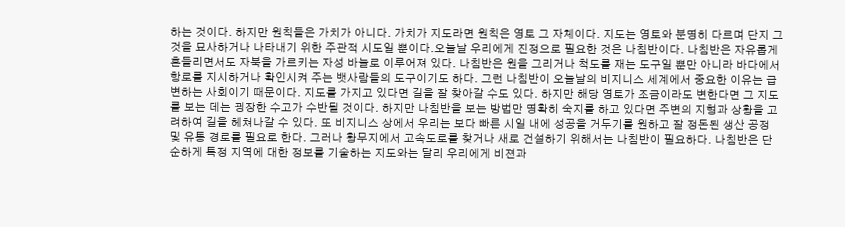하는 것이다. 하지만 원칙들은 가치가 아니다. 가치가 지도라면 원칙은 영토 그 자체이다. 지도는 영토와 분명히 다르며 단지 그것을 묘사하거나 나타내기 위한 주관적 시도일 뿐이다.오늘날 우리에게 진정으로 필요한 것은 나침반이다. 나침반은 자유롭게 흔들리면서도 자북을 가르키는 자성 바늘로 이루어져 있다. 나침반은 원을 그리거나 척도를 재는 도구일 뿐만 아니라 바다에서 항로를 지시하거나 확인시켜 주는 뱃사람들의 도구이기도 하다. 그런 나침반이 오늘날의 비지니스 세계에서 중요한 이유는 급변하는 사회이기 때문이다. 지도를 가지고 있다면 길을 잘 찾아갈 수도 있다. 하지만 해당 영토가 조금이라도 변한다면 그 지도를 보는 데는 굉장한 수고가 수반될 것이다. 하지만 나침반을 보는 방법만 명확히 숙지를 하고 있다면 주변의 지형과 상황을 고려하여 길을 헤쳐나갈 수 있다. 또 비지니스 상에서 우리는 보다 빠른 시일 내에 성공을 거두기를 원하고 잘 정돈된 생산 공정 및 유통 경로를 필요로 한다. 그러나 황무지에서 고속도로를 찾거나 새로 건설하기 위해서는 나침반이 필요하다. 나침반은 단순하게 특정 지역에 대한 정보를 기술하는 지도와는 달리 우리에게 비젼과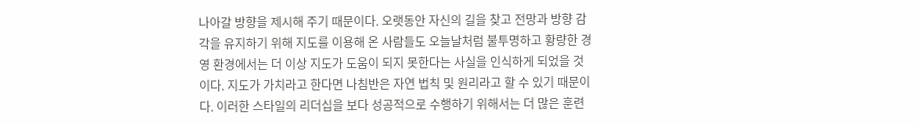나아갈 방향을 제시해 주기 때문이다. 오랫동안 자신의 길을 찾고 전망과 방향 감각을 유지하기 위해 지도를 이용해 온 사람들도 오늘날처럼 불투명하고 황량한 경영 환경에서는 더 이상 지도가 도움이 되지 못한다는 사실을 인식하게 되었을 것이다. 지도가 가치라고 한다면 나침반은 자연 법칙 및 원리라고 할 수 있기 때문이다. 이러한 스타일의 리더십을 보다 성공적으로 수행하기 위해서는 더 많은 훈련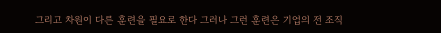그리고 차원이 다른 훈련을 필요로 한다 그러나 그런 훈련은 기업의 전 조직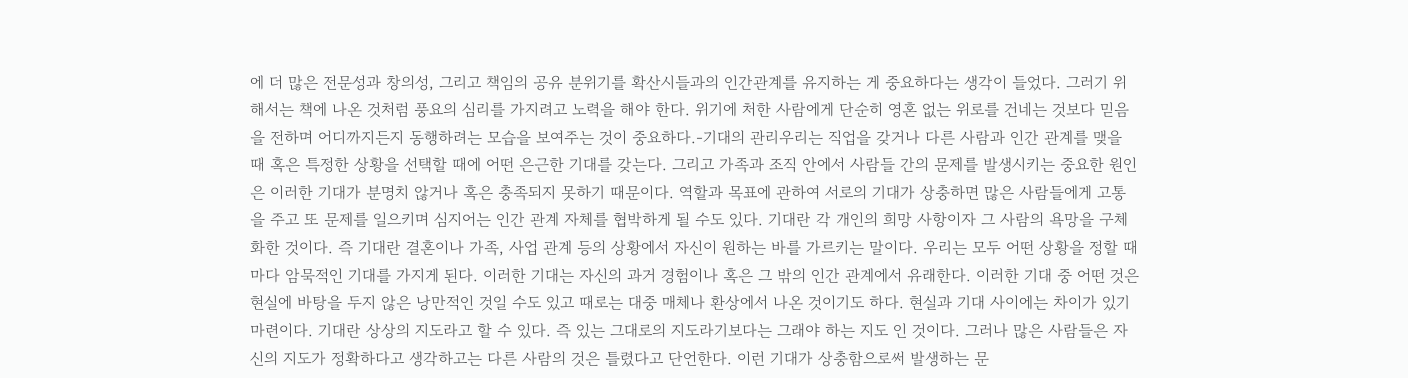에 더 많은 전문성과 창의성, 그리고 책임의 공유 분위기를 확산시들과의 인간관계를 유지하는 게 중요하다는 생각이 들었다. 그러기 위해서는 책에 나온 것처럼 풍요의 심리를 가지려고 노력을 해야 한다. 위기에 처한 사람에게 단순히 영혼 없는 위로를 건네는 것보다 믿음을 전하며 어디까지든지 동행하려는 모습을 보여주는 것이 중요하다.-기대의 관리우리는 직업을 갖거나 다른 사람과 인간 관계를 맺을 때 혹은 특정한 상황을 선택할 때에 어떤 은근한 기대를 갖는다. 그리고 가족과 조직 안에서 사람들 간의 문제를 발생시키는 중요한 원인은 이러한 기대가 분명치 않거나 혹은 충족되지 못하기 때문이다. 역할과 목표에 관하여 서로의 기대가 상충하면 많은 사람들에게 고통을 주고 또 문제를 일으키며 심지어는 인간 관계 자체를 협박하게 될 수도 있다. 기대란 각 개인의 희망 사항이자 그 사람의 욕망을 구체화한 것이다. 즉 기대란 결혼이나 가족, 사업 관계 등의 상황에서 자신이 원하는 바를 가르키는 말이다. 우리는 모두 어떤 상황을 정할 때마다 암묵적인 기대를 가지게 된다. 이러한 기대는 자신의 과거 경험이나 혹은 그 밖의 인간 관계에서 유래한다. 이러한 기대 중 어떤 것은 현실에 바탕을 두지 않은 낭만적인 것일 수도 있고 때로는 대중 매체나 환상에서 나온 것이기도 하다. 현실과 기대 사이에는 차이가 있기 마련이다. 기대란 상상의 지도라고 할 수 있다. 즉 있는 그대로의 지도라기보다는 그래야 하는 지도 인 것이다. 그러나 많은 사람들은 자신의 지도가 정확하다고 생각하고는 다른 사람의 것은 틀렸다고 단언한다. 이런 기대가 상충함으로써 발생하는 문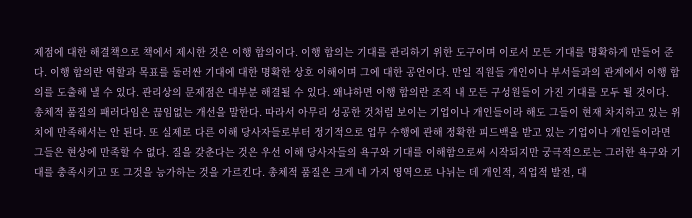제점에 대한 해결책으로 책에서 제시한 것은 이행 합의이다. 이행 합의는 기대를 관리하기 위한 도구이며 이로서 모든 기대를 명확하게 만들어 준다. 이행 합의란 역할과 목표를 둘러싼 기대에 대한 명확한 상호 이해이며 그에 대한 공언이다. 만일 직원들 개인이나 부서들과의 관계에서 이행 합의를 도출해 낼 수 있다. 관리상의 문제점은 대부분 해결될 수 있다. 왜냐하면 이행 합의란 조직 내 모든 구성원들이 가진 기대를 모두 될 것이다. 총체적 품질의 패러다임은 끊임없는 개선을 말한다. 따라서 아무리 성공한 것처럼 보이는 기업이나 개인들이라 해도 그들이 현재 차지하고 있는 위치에 만족해서는 안 된다. 또 실제로 다른 이해 당사자들로부터 정기적으로 업무 수행에 관해 정확한 피드백을 받고 있는 기업이나 개인들이라면 그들은 현상에 만족할 수 없다. 질을 갖춘다는 것은 우선 이해 당사자들의 욕구와 기대를 이해함으로써 시작되지만 궁극적으로는 그러한 욕구와 기대를 충족시키고 또 그것을 능가하는 것을 가르킨다. 총체적 품질은 크게 네 가지 영역으로 나뉘는 데 개인적, 직업적 발전, 대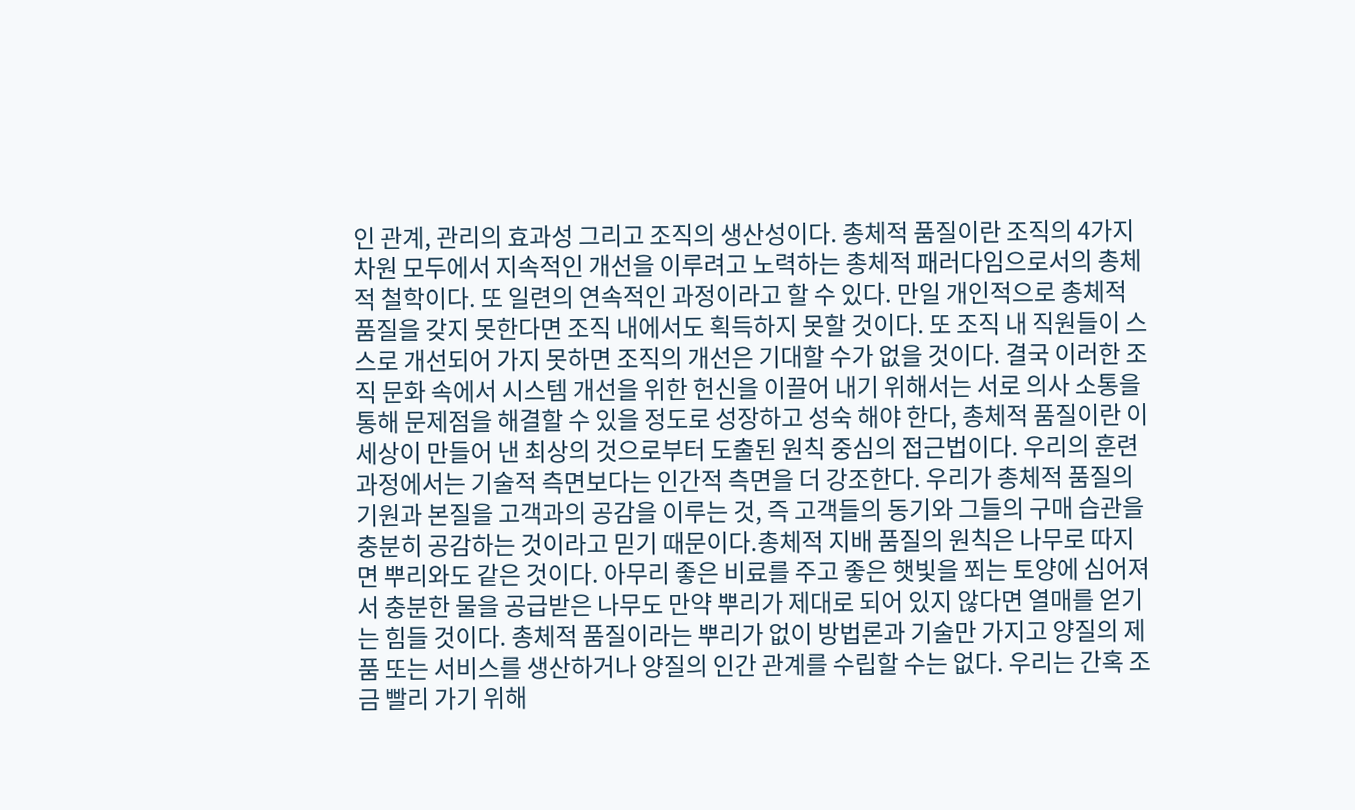인 관계, 관리의 효과성 그리고 조직의 생산성이다. 총체적 품질이란 조직의 4가지 차원 모두에서 지속적인 개선을 이루려고 노력하는 총체적 패러다임으로서의 총체적 철학이다. 또 일련의 연속적인 과정이라고 할 수 있다. 만일 개인적으로 총체적 품질을 갖지 못한다면 조직 내에서도 획득하지 못할 것이다. 또 조직 내 직원들이 스스로 개선되어 가지 못하면 조직의 개선은 기대할 수가 없을 것이다. 결국 이러한 조직 문화 속에서 시스템 개선을 위한 헌신을 이끌어 내기 위해서는 서로 의사 소통을 통해 문제점을 해결할 수 있을 정도로 성장하고 성숙 해야 한다, 총체적 품질이란 이 세상이 만들어 낸 최상의 것으로부터 도출된 원칙 중심의 접근법이다. 우리의 훈련 과정에서는 기술적 측면보다는 인간적 측면을 더 강조한다. 우리가 총체적 품질의 기원과 본질을 고객과의 공감을 이루는 것, 즉 고객들의 동기와 그들의 구매 습관을 충분히 공감하는 것이라고 믿기 때문이다.총체적 지배 품질의 원칙은 나무로 따지면 뿌리와도 같은 것이다. 아무리 좋은 비료를 주고 좋은 햇빛을 쬐는 토양에 심어져서 충분한 물을 공급받은 나무도 만약 뿌리가 제대로 되어 있지 않다면 열매를 얻기는 힘들 것이다. 총체적 품질이라는 뿌리가 없이 방법론과 기술만 가지고 양질의 제품 또는 서비스를 생산하거나 양질의 인간 관계를 수립할 수는 없다. 우리는 간혹 조금 빨리 가기 위해